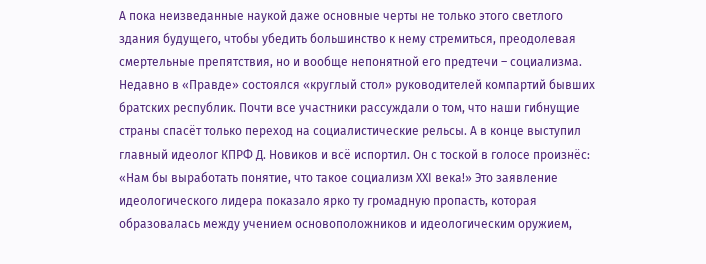А пока неизведанные наукой даже основные черты не только этого светлого здания будущего, чтобы убедить большинство к нему стремиться, преодолевая смертельные препятствия, но и вообще непонятной его предтечи – социализма. Недавно в «Правде» состоялся «круглый стол» руководителей компартий бывших братских республик. Почти все участники рассуждали о том, что наши гибнущие страны спасёт только переход на социалистические рельсы. А в конце выступил главный идеолог КПРФ Д. Новиков и всё испортил. Он с тоской в голосе произнёс: «Нам бы выработать понятие, что такое социализм ХХI века!» Это заявление идеологического лидера показало ярко ту громадную пропасть, которая образовалась между учением основоположников и идеологическим оружием,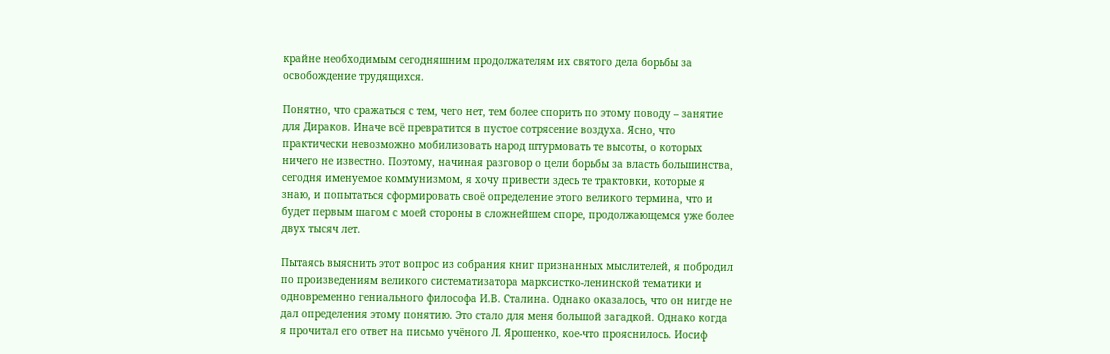крайне необходимым сегодняшним продолжателям их святого дела борьбы за освобождение трудящихся.

Понятно, что сражаться с тем, чего нет, тем более спорить по этому поводу – занятие для Дираков. Иначе всё превратится в пустое сотрясение воздуха. Ясно, что практически невозможно мобилизовать народ штурмовать те высоты, о которых ничего не известно. Поэтому, начиная разговор о цели борьбы за власть большинства, сегодня именуемое коммунизмом, я хочу привести здесь те трактовки, которые я знаю, и попытаться сформировать своё определение этого великого термина, что и будет первым шагом с моей стороны в сложнейшем споре, продолжающемся уже более двух тысяч лет.

Пытаясь выяснить этот вопрос из собрания книг признанных мыслителей, я побродил по произведениям великого систематизатора марксистко-ленинской тематики и одновременно гениального философа И.В. Сталина. Однако оказалось, что он нигде не дал определения этому понятию. Это стало для меня большой загадкой. Однако когда я прочитал его ответ на письмо учёного Л. Ярошенко, кое-что прояснилось. Иосиф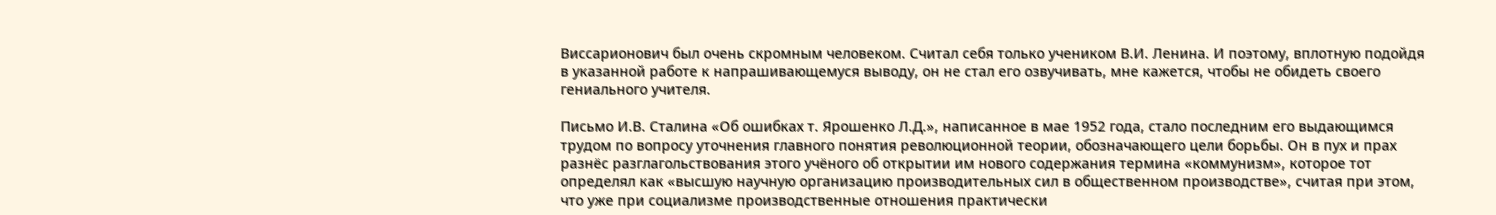Виссарионович был очень скромным человеком. Считал себя только учеником В.И. Ленина. И поэтому, вплотную подойдя в указанной работе к напрашивающемуся выводу, он не стал его озвучивать, мне кажется, чтобы не обидеть своего гениального учителя.

Письмо И.В. Сталина «Об ошибках т. Ярошенко Л.Д.», написанное в мае 1952 года, стало последним его выдающимся трудом по вопросу уточнения главного понятия революционной теории, обозначающего цели борьбы. Он в пух и прах разнёс разглагольствования этого учёного об открытии им нового содержания термина «коммунизм», которое тот определял как «высшую научную организацию производительных сил в общественном производстве», считая при этом, что уже при социализме производственные отношения практически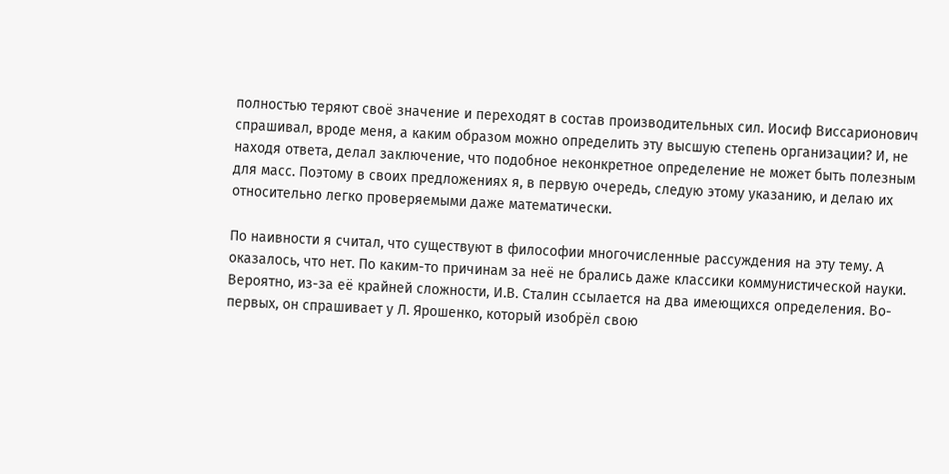полностью теряют своё значение и переходят в состав производительных сил. Иосиф Виссарионович спрашивал, вроде меня, а каким образом можно определить эту высшую степень организации? И, не находя ответа, делал заключение, что подобное неконкретное определение не может быть полезным для масс. Поэтому в своих предложениях я, в первую очередь, следую этому указанию, и делаю их относительно легко проверяемыми даже математически.

По наивности я считал, что существуют в философии многочисленные рассуждения на эту тему. А оказалось, что нет. По каким-то причинам за неё не брались даже классики коммунистической науки. Вероятно, из-за её крайней сложности, И.В. Сталин ссылается на два имеющихся определения. Во-первых, он спрашивает у Л. Ярошенко, который изобрёл свою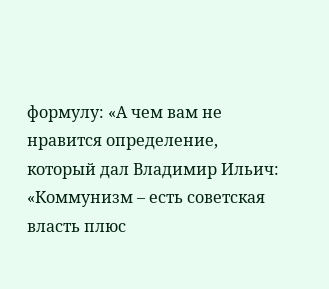формулу: «А чем вам не нравится определение, который дал Владимир Ильич: «Коммунизм – есть советская власть плюс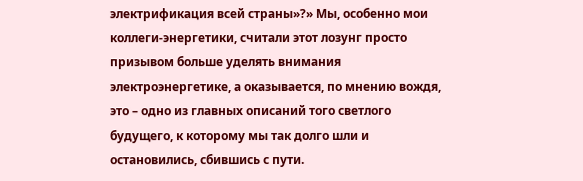электрификация всей страны»?» Мы, особенно мои коллеги-энергетики, считали этот лозунг просто призывом больше уделять внимания электроэнергетике, а оказывается, по мнению вождя, это – одно из главных описаний того светлого будущего, к которому мы так долго шли и остановились, сбившись с пути.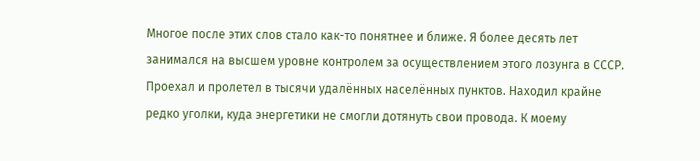Многое после этих слов стало как-то понятнее и ближе. Я более десять лет занимался на высшем уровне контролем за осуществлением этого лозунга в СССР. Проехал и пролетел в тысячи удалённых населённых пунктов. Находил крайне редко уголки, куда энергетики не смогли дотянуть свои провода. К моему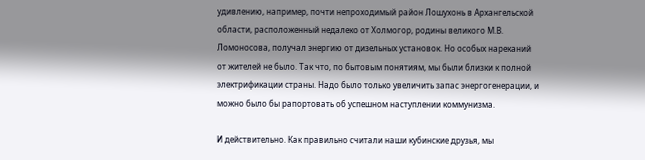удивлению, например, почти непроходимый район Лошухонь в Архангельской области, расположенный недалеко от Холмогор, родины великого М.В. Ломоносова, получал энергию от дизельных установок. Но особых нареканий от жителей не было. Так что, по бытовым понятиям, мы были близки к полной электрификации страны. Надо было только увеличить запас энергогенерации, и можно было бы рапортовать об успешном наступлении коммунизма.

И действительно. Как правильно считали наши кубинские друзья, мы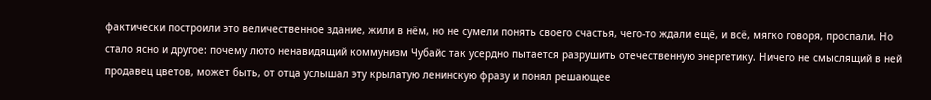фактически построили это величественное здание, жили в нём, но не сумели понять своего счастья, чего-то ждали ещё, и всё, мягко говоря, проспали. Но стало ясно и другое: почему люто ненавидящий коммунизм Чубайс так усердно пытается разрушить отечественную энергетику. Ничего не смыслящий в ней продавец цветов, может быть, от отца услышал эту крылатую ленинскую фразу и понял решающее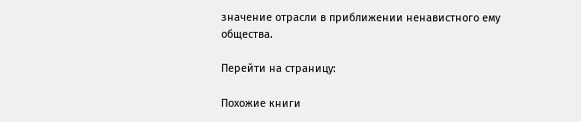значение отрасли в приближении ненавистного ему общества.

Перейти на страницу:

Похожие книги